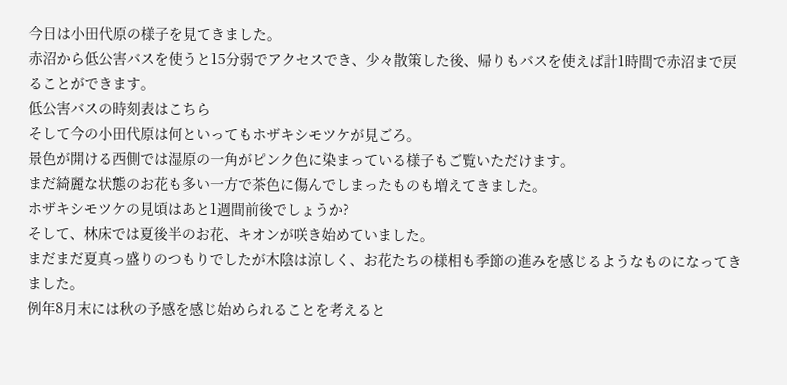今日は小田代原の様子を見てきました。
赤沼から低公害バスを使うと15分弱でアクセスでき、少々散策した後、帰りもバスを使えば計1時間で赤沼まで戻ることができます。
低公害バスの時刻表はこちら
そして今の小田代原は何といってもホザキシモツケが見ごろ。
景色が開ける西側では湿原の一角がピンク色に染まっている様子もご覧いただけます。
まだ綺麗な状態のお花も多い一方で茶色に傷んでしまったものも増えてきました。
ホザキシモツケの見頃はあと1週間前後でしょうか?
そして、林床では夏後半のお花、キオンが咲き始めていました。
まだまだ夏真っ盛りのつもりでしたが木陰は涼しく、お花たちの様相も季節の進みを感じるようなものになってきました。
例年8月末には秋の予感を感じ始められることを考えると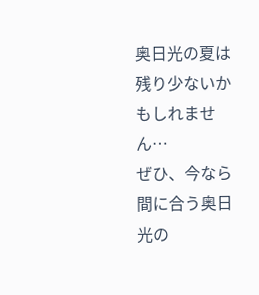奥日光の夏は残り少ないかもしれません…
ぜひ、今なら間に合う奥日光の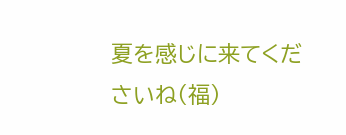夏を感じに来てくださいね(福)